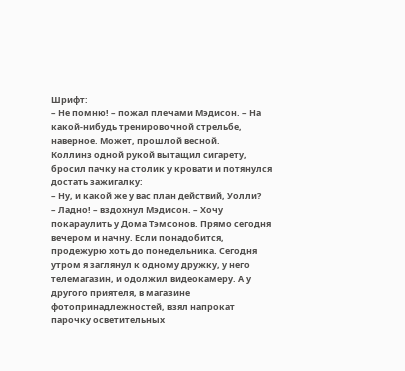Шрифт:
– Не помню! – пожал плечами Мэдисон. – На какой-нибудь тренировочной стрельбе, наверное. Может, прошлой весной.
Коллинз одной рукой вытащил сигарету, бросил пачку на столик у кровати и потянулся достать зажигалку:
– Ну, и какой же у вас план действий, Уолли?
– Ладно! – вздохнул Мэдисон. – Хочу покараулить у Дома Тэмсонов. Прямо сегодня вечером и начну. Если понадобится, продежурю хоть до понедельника. Сегодня утром я заглянул к одному дружку, у него телемагазин, и одолжил видеокамеру. А у другого приятеля, в магазине фотопринадлежностей, взял напрокат парочку осветительных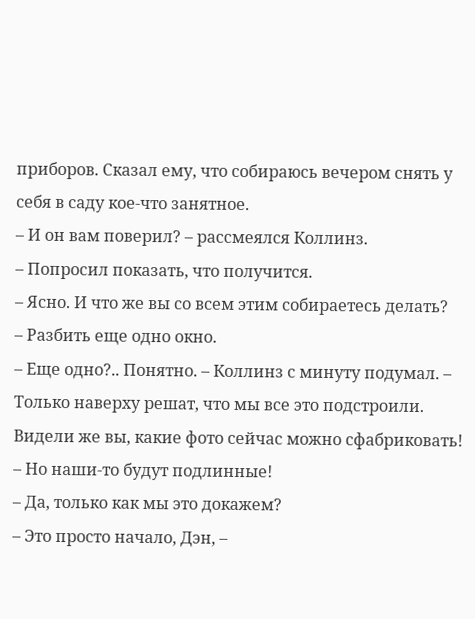приборов. Сказал ему, что собираюсь вечером снять у себя в саду кое-что занятное.
– И он вам поверил? – рассмеялся Коллинз.
– Попросил показать, что получится.
– Ясно. И что же вы со всем этим собираетесь делать?
– Разбить еще одно окно.
– Еще одно?.. Понятно. – Коллинз с минуту подумал. – Только наверху решат, что мы все это подстроили. Видели же вы, какие фото сейчас можно сфабриковать!
– Но наши-то будут подлинные!
– Да, только как мы это докажем?
– Это просто начало, Дэн, –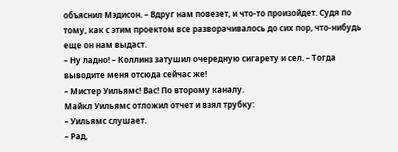объяснил Мэдисон. – Вдруг нам повезет, и что-то произойдет. Судя по тому, как с этим проектом все разворачивалось до сих пор, что-нибудь еще он нам выдаст.
– Ну ладно! – Коллинз затушил очередную сигарету и сел. – Тогда выводите меня отсюда сейчас же!
– Мистер Уильямс! Вас! По второму каналу.
Майкл Уильямс отложил отчет и взял трубку:
– Уильямс слушает.
– Рад,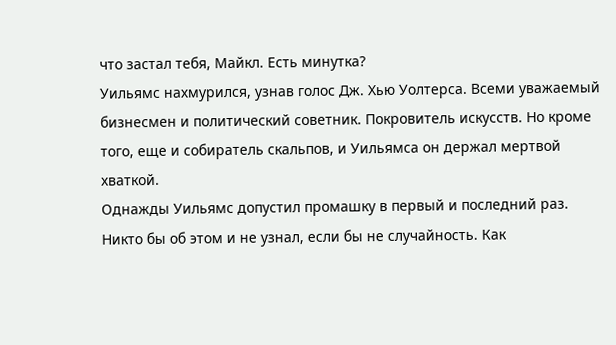что застал тебя, Майкл. Есть минутка?
Уильямс нахмурился, узнав голос Дж. Хью Уолтерса. Всеми уважаемый бизнесмен и политический советник. Покровитель искусств. Но кроме того, еще и собиратель скальпов, и Уильямса он держал мертвой хваткой.
Однажды Уильямс допустил промашку в первый и последний раз. Никто бы об этом и не узнал, если бы не случайность. Как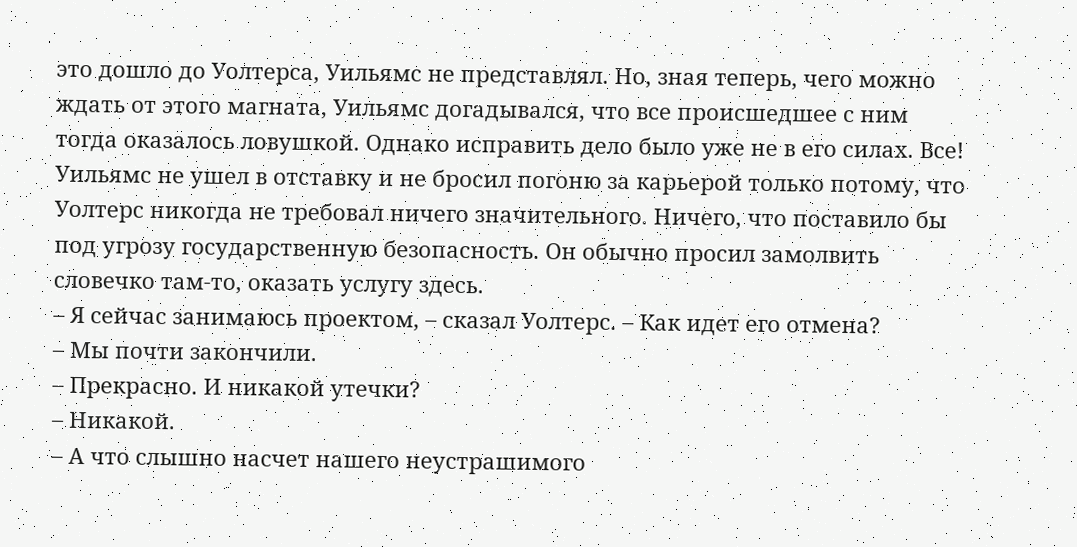это дошло до Уолтерса, Уильямс не представлял. Но, зная теперь, чего можно ждать от этого магната, Уильямс догадывался, что все происшедшее с ним тогда оказалось ловушкой. Однако исправить дело было уже не в его силах. Все! Уильямс не ушел в отставку и не бросил погоню за карьерой только потому, что Уолтерс никогда не требовал ничего значительного. Ничего, что поставило бы под угрозу государственную безопасность. Он обычно просил замолвить словечко там-то, оказать услугу здесь.
– Я сейчас занимаюсь проектом, – сказал Уолтерс. – Как идет его отмена?
– Мы почти закончили.
– Прекрасно. И никакой утечки?
– Никакой.
– А что слышно насчет нашего неустрашимого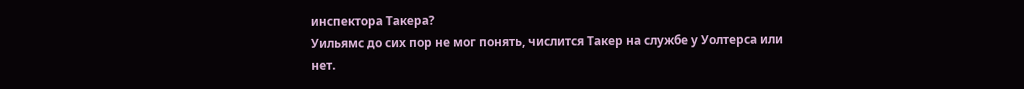инспектора Такера?
Уильямс до сих пор не мог понять, числится Такер на службе у Уолтерса или нет.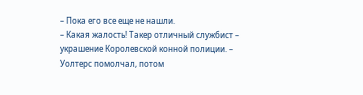– Пока его все еще не нашли.
– Какая жалость! Такер отличный службист – украшение Королевской конной полиции. – Уолтерс помолчал, потом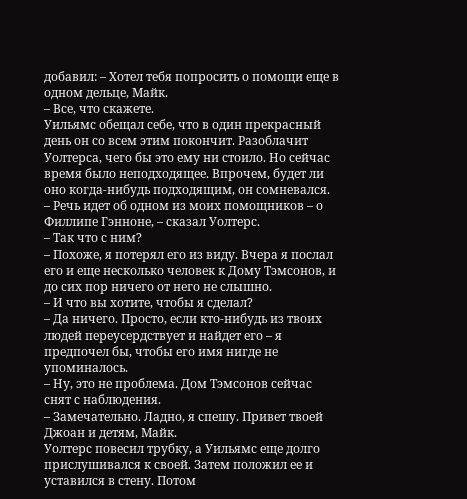добавил: – Хотел тебя попросить о помощи еще в одном дельце, Майк.
– Все, что скажете.
Уильямс обещал себе, что в один прекрасный день он со всем этим покончит. Разоблачит Уолтерса, чего бы это ему ни стоило. Но сейчас время было неподходящее. Впрочем, будет ли оно когда-нибудь подходящим, он сомневался.
– Речь идет об одном из моих помощников – о Филлипе Гэнноне, – сказал Уолтерс.
– Так что с ним?
– Похоже, я потерял его из виду. Вчера я послал его и еще несколько человек к Дому Тэмсонов, и до сих пор ничего от него не слышно.
– И что вы хотите, чтобы я сделал?
– Да ничего. Просто, если кто-нибудь из твоих людей переусердствует и найдет его – я предпочел бы, чтобы его имя нигде не упоминалось.
– Ну, это не проблема. Дом Тэмсонов сейчас снят с наблюдения.
– Замечательно. Ладно, я спешу. Привет твоей Джоан и детям, Майк.
Уолтерс повесил трубку, а Уильямс еще долго прислушивался к своей. Затем положил ее и уставился в стену. Потом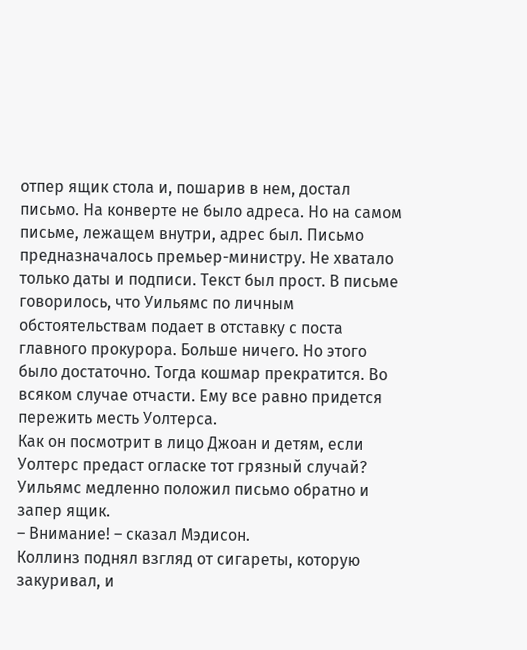отпер ящик стола и, пошарив в нем, достал письмо. На конверте не было адреса. Но на самом письме, лежащем внутри, адрес был. Письмо предназначалось премьер-министру. Не хватало только даты и подписи. Текст был прост. В письме говорилось, что Уильямс по личным обстоятельствам подает в отставку с поста главного прокурора. Больше ничего. Но этого было достаточно. Тогда кошмар прекратится. Во всяком случае отчасти. Ему все равно придется пережить месть Уолтерса.
Как он посмотрит в лицо Джоан и детям, если Уолтерс предаст огласке тот грязный случай? Уильямс медленно положил письмо обратно и запер ящик.
– Внимание! – сказал Мэдисон.
Коллинз поднял взгляд от сигареты, которую закуривал, и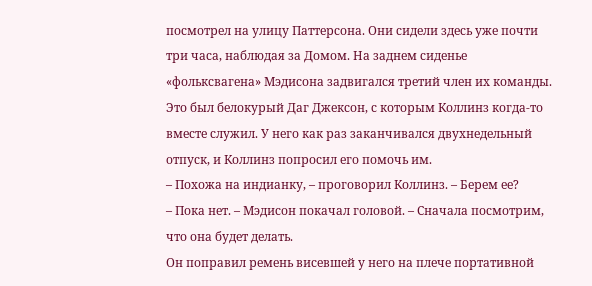посмотрел на улицу Паттерсона. Они сидели здесь уже почти три часа, наблюдая за Домом. На заднем сиденье «фольксвагена» Мэдисона задвигался третий член их команды. Это был белокурый Даг Джексон, с которым Коллинз когда-то вместе служил. У него как раз заканчивался двухнедельный отпуск, и Коллинз попросил его помочь им.
– Похожа на индианку, – проговорил Коллинз. – Берем ее?
– Пока нет. – Мэдисон покачал головой. – Сначала посмотрим, что она будет делать.
Он поправил ремень висевшей у него на плече портативной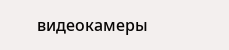видеокамеры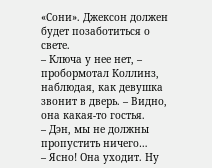«Сони». Джексон должен будет позаботиться о свете.
– Ключа у нее нет, – пробормотал Коллинз, наблюдая, как девушка звонит в дверь. – Видно, она какая-то гостья.
– Дэн, мы не должны пропустить ничего…
– Ясно! Она уходит. Ну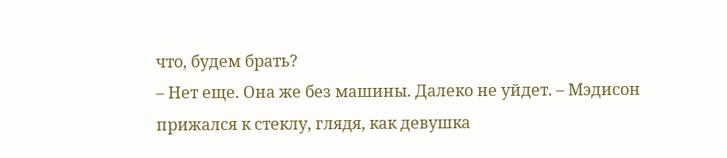что, будем брать?
– Нет еще. Она же без машины. Далеко не уйдет. – Мэдисон прижался к стеклу, глядя, как девушка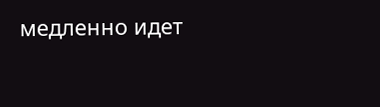медленно идет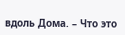вдоль Дома. – Что это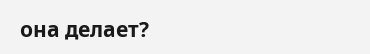она делает?